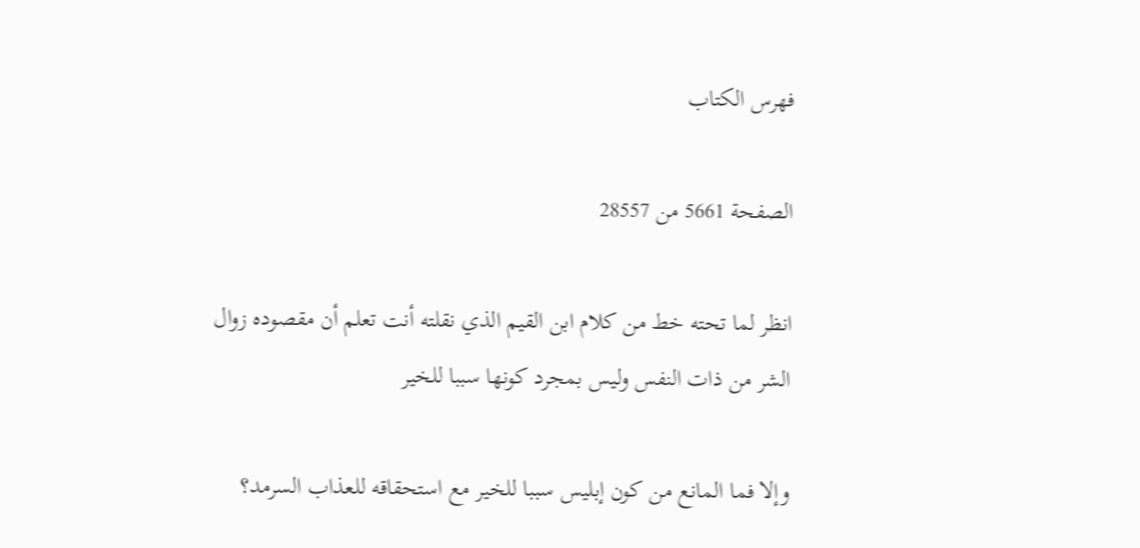فهرس الكتاب

الصفحة 5661 من 28557

انظر لما تحته خط من كلام ابن القيم الذي نقلته أنت تعلم أن مقصوده زوال الشر من ذات النفس وليس بمجرد كونها سببا للخير

وإلا فما المانع من كون إبليس سببا للخير مع استحقاقه للعذاب السرمد؟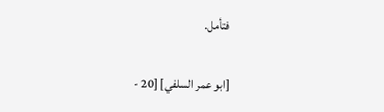فتأمل.

[ابو عمر السلفي] [20 -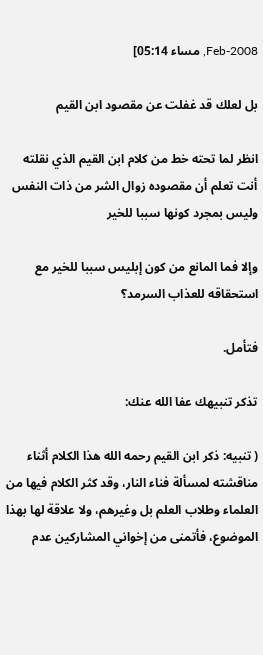Feb-2008, مساء 05:14]

بل لعلك قد غفلت عن مقصود ابن القيم

انظر لما تحته خط من كلام ابن القيم الذي نقلته أنت تعلم أن مقصوده زوال الشر من ذات النفس وليس بمجرد كونها سببا للخير

وإلا فما المانع من كون إبليس سببا للخير مع استحقاقه للعذاب السرمد؟

فتأمل.

تذكر تنبيهك عفا الله عنك:

( تنبيه: ذكر ابن القيم رحمه الله هذا الكلام أثناء مناقشته لمسألة فناء النار، وقد كثر الكلام فيها من العلماء وطلاب العلم بل وغيرهم، ولا علاقة لها بهذا الموضوع، فأتمنى من إخواني المشاركين عدم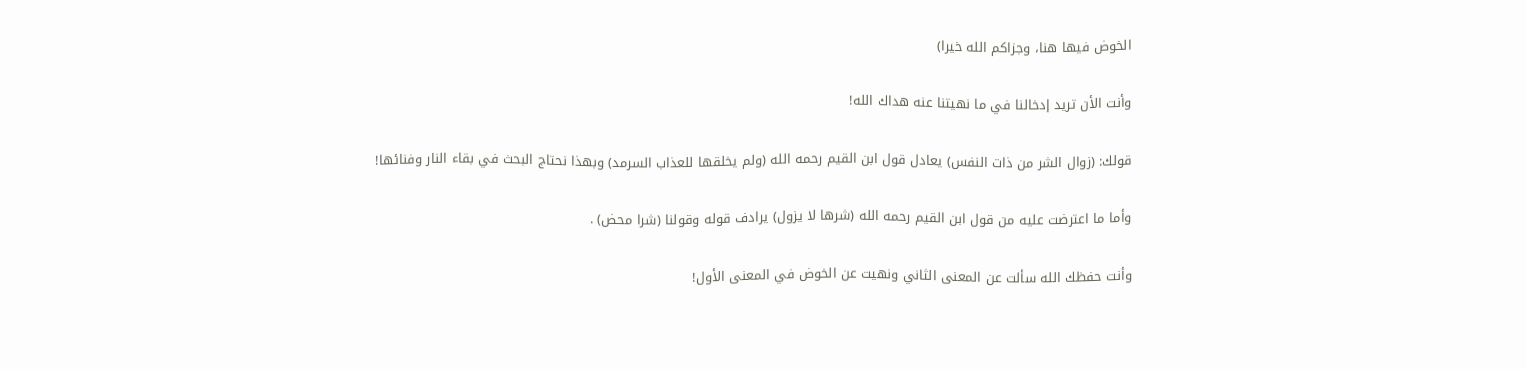الخوض فيها هنا، وجزاكم الله خيرا)

وأنت الأن تريد إدخالنا في ما نهيتنا عنه هداك الله!

قولك: (زوال الشر من ذات النفس) يعادل قول ابن القيم رحمه الله (ولم يخلقها للعذاب السرمد) وبهذا نحتاج البحث في بقاء النار وفنائها!

وأما ما اعترضت عليه من قول ابن القيم رحمه الله (شرها لا يزول) يرادف قوله وقولنا (شرا محض) .

وأنت حفظك الله سألت عن المعنى الثاني ونهيت عن الخوض في المعنى الأول!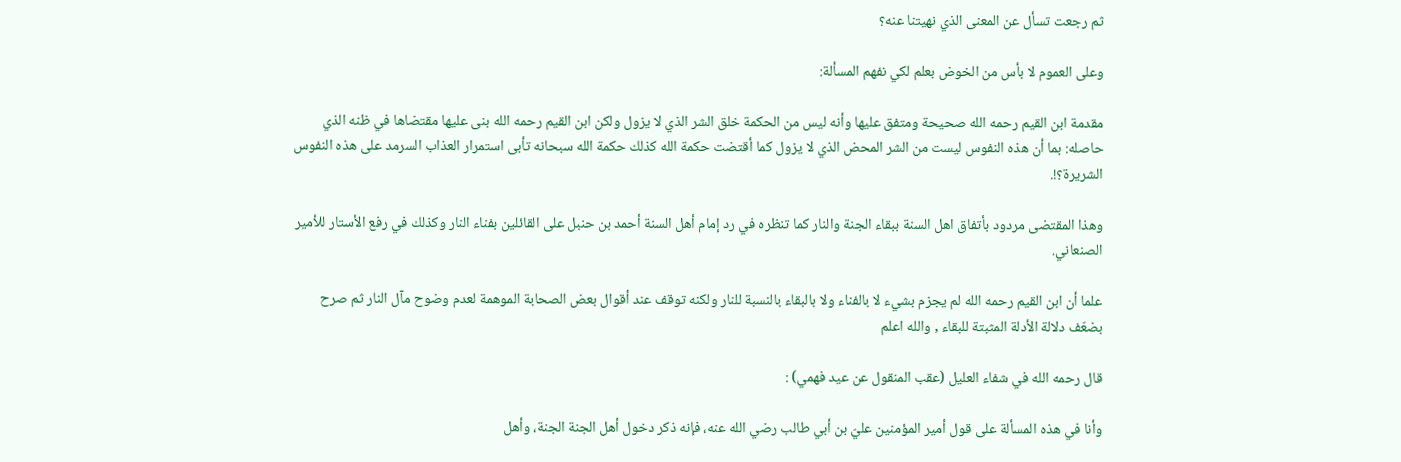ثم رجعت تسأل عن المعنى الذي نهيتنا عنه؟

وعلى العموم لا بأس من الخوض بعلم لكي نفهم المسألة:

مقدمة ابن القيم رحمه الله صحيحة ومتفق عليها وأنه ليس من الحكمة خلق الشر الذي لا يزول ولكن ابن القيم رحمه الله بنى عليها مقتضاها في ظنه الذي حاصله: بما أن هذه النفوس ليست من الشر المحض الذي لا يزول كما أقتضت حكمة الله كذلك حكمة الله سبحانه تأبى استمرار العذاب السرمد على هذه النفوس الشريرة؟!.

وهذا المقتضى مردود بأتفاق اهل السنة ببقاء الجنة والنار كما تنظره في رد إمام أهل السنة أحمد بن حنبل على القائلين بفناء النار وكذلك في رفع الأستار للأمير الصنعاني.

علما أن ابن القيم رحمه الله لم يجزم بشيء لا بالفناء ولا بالبقاء بالنسبة للنار ولكنه توقف عند أقوال بعض الصحابة الموهمة لعدم وضوح مآل النار ثم صرح بضعّف دلالة الأدلة المثبتة للبقاء , والله اعلم

قال رحمه الله في شفاء العليل (عقب المنقول عن عيد فهمي) :

وأنا في هذه المسألة على قول أمير المؤمنين عليّ بن أبي طالب رضي الله عنه، فإنه ذكر دخول أهل الجنة الجنة، وأهل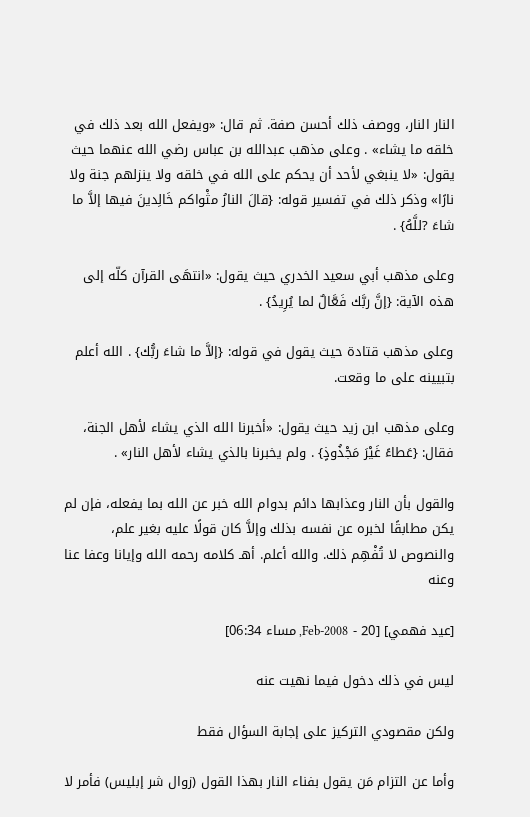النار النار، ووصف ذلك أحسن صفة. ثم قال: «ويفعل الله بعد ذلك في خلقه ما يشاء» . وعلى مذهب عبدالله بن عباس رضي الله عنهما حيث يقول: «لا ينبغي لأحد أن يحكم على الله في خلقه ولا ينزلهم جنة ولا نارًا» وذكر ذلك في تفسير قوله: {قالَ النارُ مثْواكم خَالِدينَ فيها إلاَّ ما شاءَ ?للَّهُ} .

وعلى مذهب أبي سعيد الخدري حيث يقول: «انتهَى القرآن كلّه إلى هذه الآية: {إنَّ ربَّك فَعَّالٌ لما يُرِيدُ} .

وعلى مذهب قتادة حيث يقول في قوله: {إلاَّ ما شاءَ ربُّك} . الله أعلم بتبيينه على ما وقعت.

وعلى مذهب ابن زيد حيث يقول: «أخبرنا الله الذي يشاء لأهل الجنة، فقال: {عَطاءً غَيْرَ مَجْذُوذٍ} . ولم يخبرنا بالذي يشاء لأهل النار» .

والقول بأن النار وعذابها دائم بدوام الله خبر عن الله بما يفعله، فإن لم يكن مطابقًا لخبره عن نفسه بذلك وإلاَّ كان قولًا عليه بغير علم، والنصوص لا تُفْهِم ذلك. والله أعلم. أهـ كلامه رحمه الله وإيانا وعفا عنا وعنه

[عيد فهمي] [20 - Feb-2008, مساء 06:34]

ليس في ذلك دخول فيما نهيت عنه

ولكن مقصودي التركيز على إجابة السؤال فقط

وأما عن التزام مَن يقول بفناء النار بهذا القول (زوال شر إبليس) فأمر لا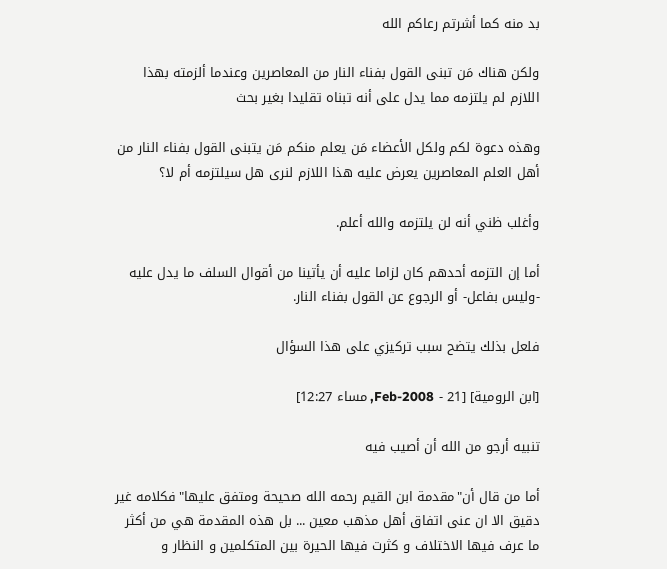بد منه كما أشرتم رعاكم الله

ولكن هناك مَن تبنى القول بفناء النار من المعاصرين وعندما ألزمته بهذا اللازم لم يلتزمه مما يدل على أنه تبناه تقليدا بغير بحث

وهذه دعوة لكم ولكل الأعضاء مَن يعلم منكم مَن يتبنى القول بفناء النار من أهل العلم المعاصرين يعرض عليه هذا اللازم لنرى هل سيلتزمه أم لا؟

وأغلب ظني أنه لن يلتزمه والله أعلم.

أما إن التزمه أحدهم كان لزاما عليه أن يأتينا من أقوال السلف ما يدل عليه -وليس بفاعل- أو الرجوع عن القول بفناء النار.

فلعل بذلك يتضح سبب تركيزي على هذا السؤال

[ابن الرومية] [21 - Feb-2008, مساء 12:27]

تنبيه أرجو من الله أن أصيب فيه

أما من قال أن"مقدمة ابن القيم رحمه الله صحيحة ومتفق عليها"فكلامه غير دقيق الا ان عنى اتفاق أهل مذهب معين ... بل هذه المقدمة هي من أكثر ما عرف فيها الاختلاف و كثرت فيها الحيرة بين المتكلمين و النظار و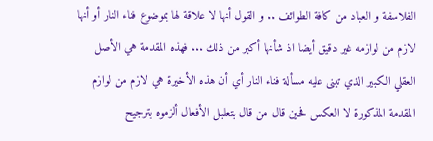الفلاسفة و العباد من كافة الطوائف .. و القول أنها لا علاقة لها بموضوع فناء النار أو أنها لازم من لوازمه غير دقيق أيضا اذ شأنها أكبر من ذلك ... فهذه المقدمة هي الأصل العقلي الكبير الذي تبنى عليه مسألة فناء النار أي أن هذه الأخيرة هي لازم من لوازم المقدمة المذكورة لا العكس فحين قال من قال بتعلبل الأفعال ألزموه بترجيح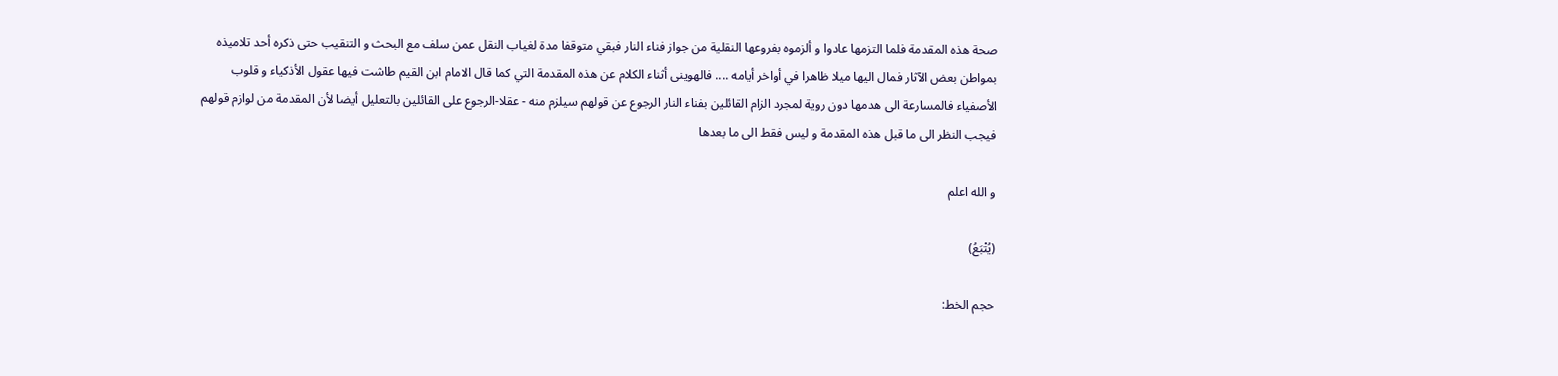صحة هذه المقدمة فلما التزمها عادوا و ألزموه بفروعها النقلية من جواز فناء النار فبقي متوقفا مدة لغياب النقل عمن سلف مع البحث و التنقيب حتى ذكره أحد تلاميذه بمواطن بعض الآثار فمال اليها ميلا ظاهرا في أواخر أيامه .... فالهوينى أثناء الكلام عن هذه المقدمة التي كما قال الامام ابن القيم طاشت فيها عقول الأذكياء و قلوب الأصفياء فالمسارعة الى هدمها دون روية لمجرد الزام القائلين بفناء النار الرجوع عن قولهم سيلزم منه - عقلا-الرجوع على القائلين بالتعليل أيضا لأن المقدمة من لوازم قولهم فيجب النظر الى ما قبل هذه المقدمة و ليس فقط الى ما بعدها

و الله اعلم

(يُتْبَعُ)

حجم الخط: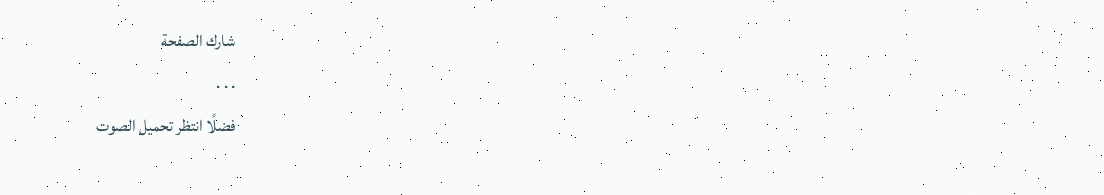شارك الصفحة
. . .
فضلًا انتظر تحميل الصوت